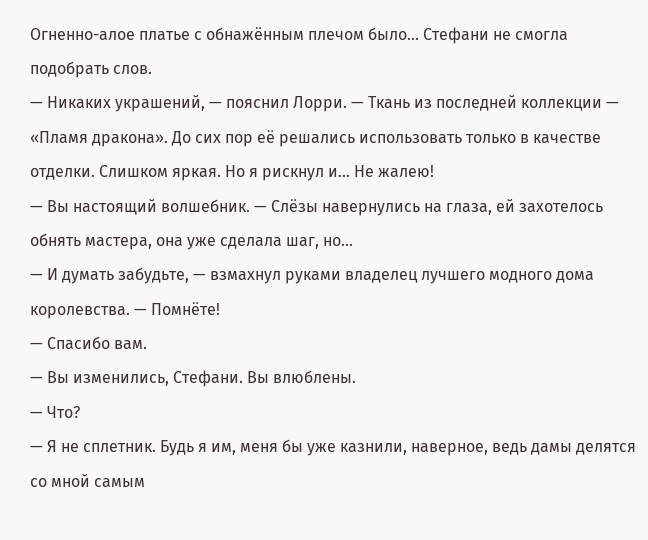Огненно-алое платье с обнажённым плечом было... Стефани не смогла подобрать слов.
— Никаких украшений, — пояснил Лорри. — Ткань из последней коллекции — «Пламя дракона». До сих пор её решались использовать только в качестве отделки. Слишком яркая. Но я рискнул и... Не жалею!
— Вы настоящий волшебник. — Слёзы навернулись на глаза, ей захотелось обнять мастера, она уже сделала шаг, но...
— И думать забудьте, — взмахнул руками владелец лучшего модного дома королевства. — Помнёте!
— Спасибо вам.
— Вы изменились, Стефани. Вы влюблены.
— Что?
— Я не сплетник. Будь я им, меня бы уже казнили, наверное, ведь дамы делятся со мной самым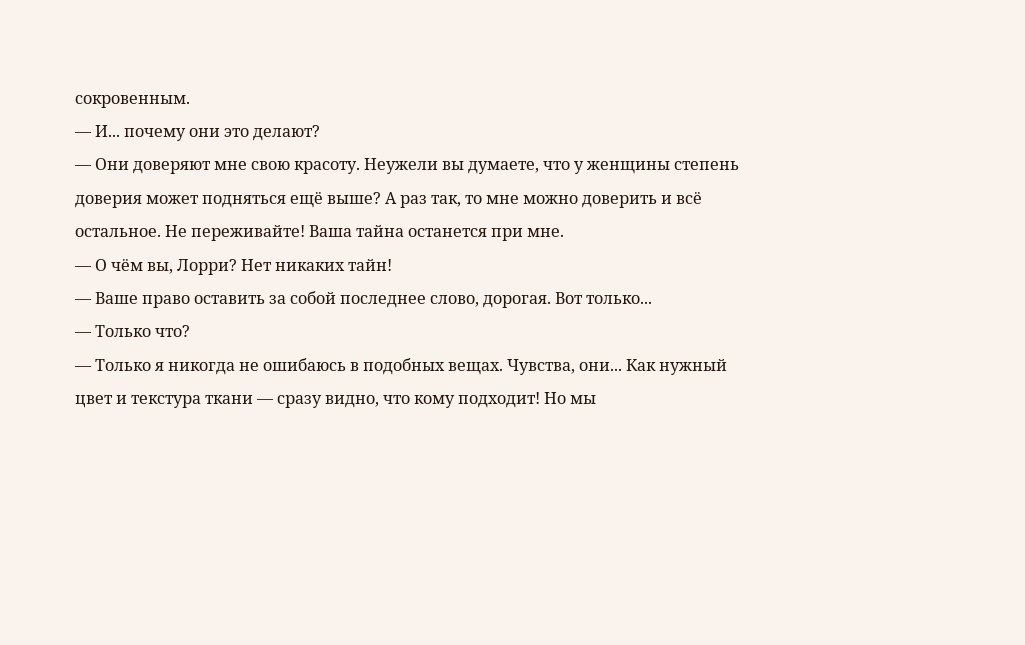сокровенным.
— И... почему они это делают?
— Они доверяют мне свою красоту. Неужели вы думаете, что у женщины степень доверия может подняться ещё выше? А раз так, то мне можно доверить и всё остальное. Не переживайте! Ваша тайна останется при мне.
— О чём вы, Лорри? Нет никаких тайн!
— Ваше право оставить за собой последнее слово, дорогая. Вот только...
— Только что?
— Только я никогда не ошибаюсь в подобных вещах. Чувства, они... Как нужный цвет и текстура ткани — сразу видно, что кому подходит! Но мы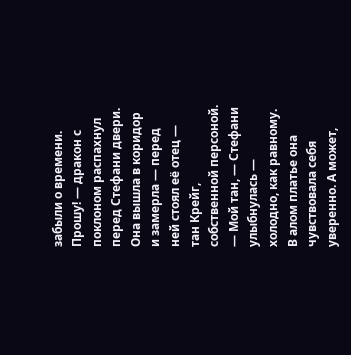забыли о времени. Прошу! — дракон с поклоном распахнул перед Стефани двери.
Она вышла в коридор и замерла — перед ней стоял её отец — тан Крейг, собственной персоной.
— Мой тан, — Стефани улыбнулась — холодно, как равному.
В алом платье она чувствовала себя уверенно. А может,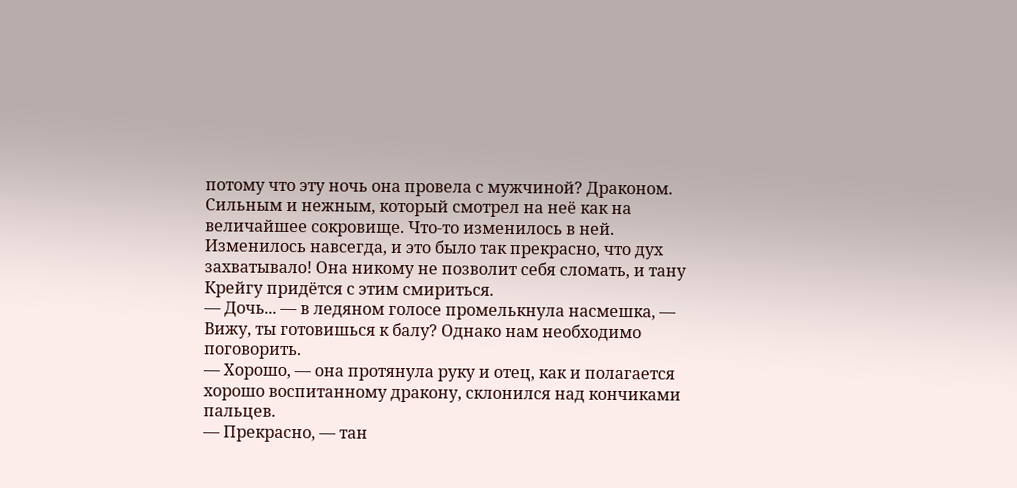потому что эту ночь она провела с мужчиной? Драконом. Сильным и нежным, который смотрел на неё как на величайшее сокровище. Что-то изменилось в ней. Изменилось навсегда, и это было так прекрасно, что дух захватывало! Она никому не позволит себя сломать, и тану Крейгу придётся с этим смириться.
— Дочь... — в ледяном голосе промелькнула насмешка, — Вижу, ты готовишься к балу? Однако нам необходимо поговорить.
— Хорошо, — она протянула руку и отец, как и полагается хорошо воспитанному дракону, склонился над кончиками пальцев.
— Прекрасно, — тан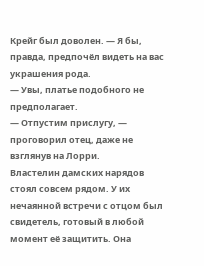Крейг был доволен. — Я бы, правда, предпочёл видеть на вас украшения рода.
— Увы, платье подобного не предполагает.
— Отпустим прислугу, — проговорил отец, даже не взглянув на Лорри.
Властелин дамских нарядов стоял совсем рядом. У их нечаянной встречи с отцом был свидетель, готовый в любой момент её защитить. Она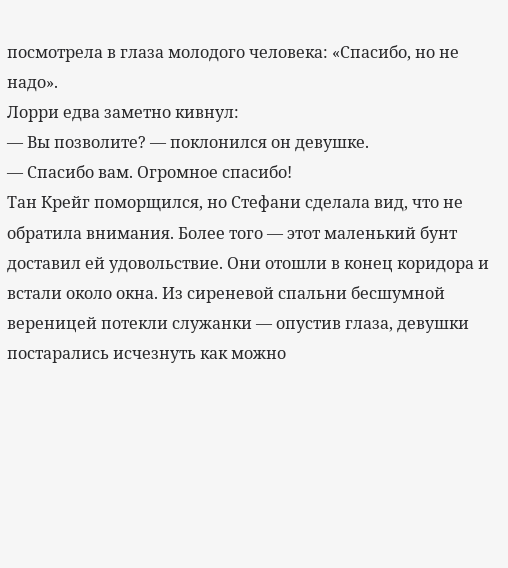посмотрела в глаза молодого человека: «Спасибо, но не надо».
Лорри едва заметно кивнул:
— Вы позволите? — поклонился он девушке.
— Спасибо вам. Огромное спасибо!
Тан Крейг поморщился, но Стефани сделала вид, что не обратила внимания. Более того — этот маленький бунт доставил ей удовольствие. Они отошли в конец коридора и встали около окна. Из сиреневой спальни бесшумной вереницей потекли служанки — опустив глаза, девушки постарались исчезнуть как можно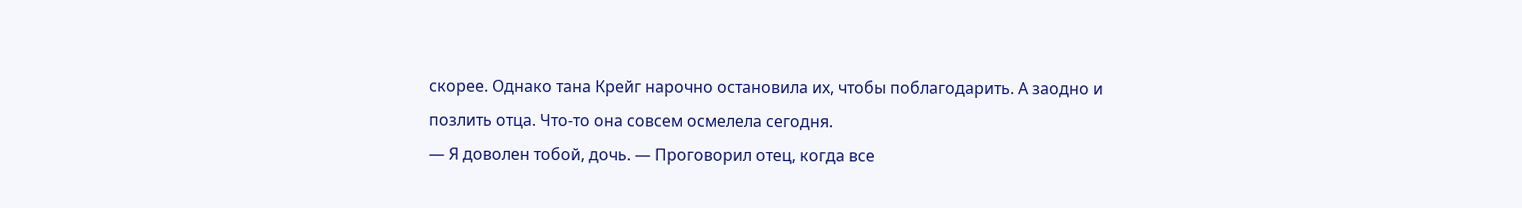скорее. Однако тана Крейг нарочно остановила их, чтобы поблагодарить. А заодно и позлить отца. Что-то она совсем осмелела сегодня.
— Я доволен тобой, дочь. — Проговорил отец, когда все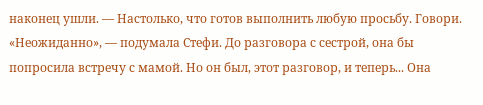наконец ушли. — Настолько, что готов выполнить любую просьбу. Говори.
«Неожиданно», — подумала Стефи. До разговора с сестрой, она бы попросила встречу с мамой. Но он был, этот разговор, и теперь... Она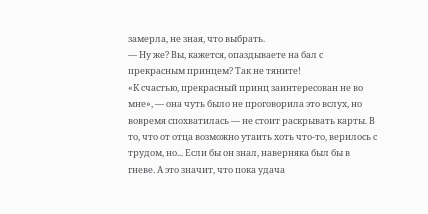замерла, не зная, что выбрать.
— Ну же? Вы, кажется, опаздываете на бал с прекрасным принцем? Так не тяните!
«К счастью, прекрасный принц заинтересован не во мне», — она чуть было не проговорила это вслух, но вовремя спохватилась — не стоит раскрывать карты. В то, что от отца возможно утаить хоть что-то, верилось с трудом, но... Если бы он знал, наверняка был бы в гневе. А это значит, что пока удача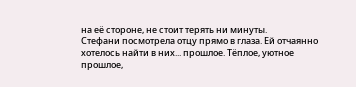на её стороне, не стоит терять ни минуты.
Стефани посмотрела отцу прямо в глаза. Ей отчаянно хотелось найти в них... прошлое. Тёплое, уютное прошлое,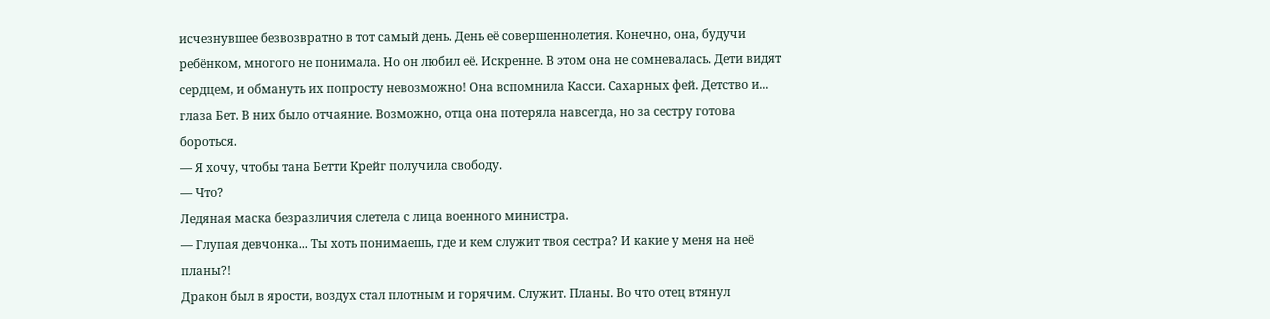исчезнувшее безвозвратно в тот самый день. День её совершеннолетия. Конечно, она, будучи ребёнком, многого не понимала. Но он любил её. Искренне. В этом она не сомневалась. Дети видят сердцем, и обмануть их попросту невозможно! Она вспомнила Касси. Сахарных фей. Детство и... глаза Бет. В них было отчаяние. Возможно, отца она потеряла навсегда, но за сестру готова бороться.
— Я хочу, чтобы тана Бетти Крейг получила свободу.
— Что?
Ледяная маска безразличия слетела с лица военного министра.
— Глупая девчонка... Ты хоть понимаешь, где и кем служит твоя сестра? И какие у меня на неё планы?!
Дракон был в ярости, воздух стал плотным и горячим. Служит. Планы. Во что отец втянул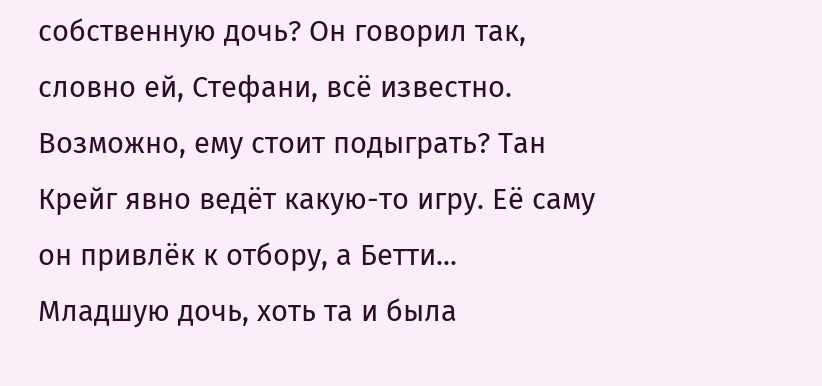собственную дочь? Он говорил так, словно ей, Стефани, всё известно. Возможно, ему стоит подыграть? Тан Крейг явно ведёт какую-то игру. Её саму он привлёк к отбору, а Бетти...
Младшую дочь, хоть та и была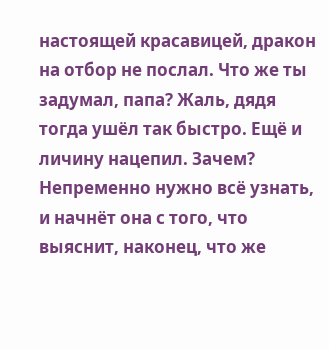настоящей красавицей, дракон на отбор не послал. Что же ты задумал, папа? Жаль, дядя тогда ушёл так быстро. Ещё и личину нацепил. Зачем? Непременно нужно всё узнать, и начнёт она с того, что выяснит, наконец, что же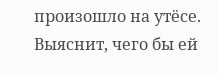произошло на утёсе. Выяснит, чего бы ей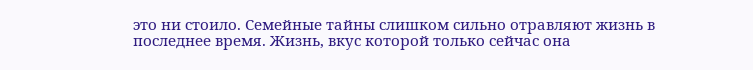это ни стоило. Семейные тайны слишком сильно отравляют жизнь в последнее время. Жизнь, вкус которой только сейчас она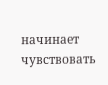начинает чувствовать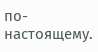по-настоящему.